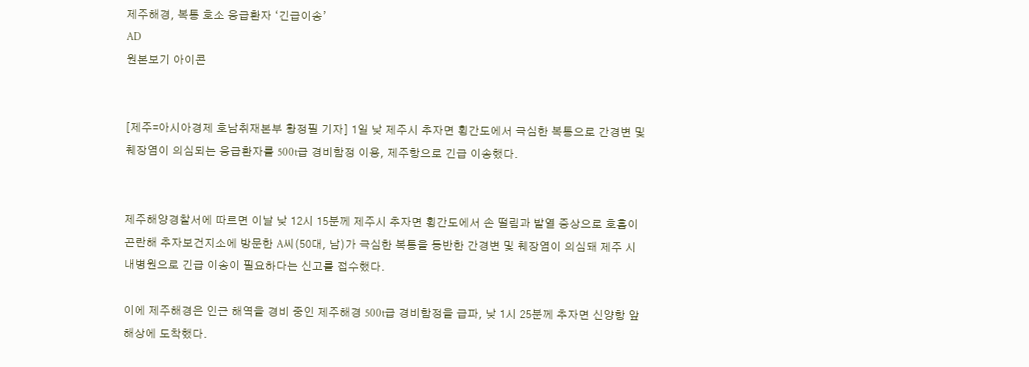제주해경, 복통 호소 응급환자 ‘긴급이송’
AD
원본보기 아이콘


[제주=아시아경제 호남취재본부 황정필 기자] 1일 낮 제주시 추자면 횡간도에서 극심한 복통으로 간경변 및 췌장염이 의심되는 응급환자를 500t급 경비함정 이용, 제주항으로 긴급 이송했다.


제주해양경찰서에 따르면 이날 낮 12시 15분께 제주시 추자면 횡간도에서 손 떨림과 발열 증상으로 호흡이 곤란해 추자보건지소에 방문한 A씨(50대, 남)가 극심한 복통을 동반한 간경변 및 췌장염이 의심돼 제주 시내병원으로 긴급 이송이 필요하다는 신고를 접수했다.

이에 제주해경은 인근 해역을 경비 중인 제주해경 500t급 경비함정을 급파, 낮 1시 25분께 추자면 신양항 앞 해상에 도착했다.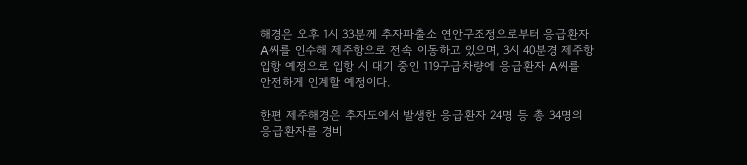해경은 오후 1시 33분께 추자파출소 연안구조정으로부터 응급환자 A씨를 인수해 제주항으로 전속 이동하고 있으며, 3시 40분경 제주항 입항 예정으로 입항 시 대기 중인 119구급차량에 응급환자 A씨를 안전하게 인계할 예정이다.

한편 제주해경은 추자도에서 발생한 응급환자 24명 등 총 34명의 응급환자를 경비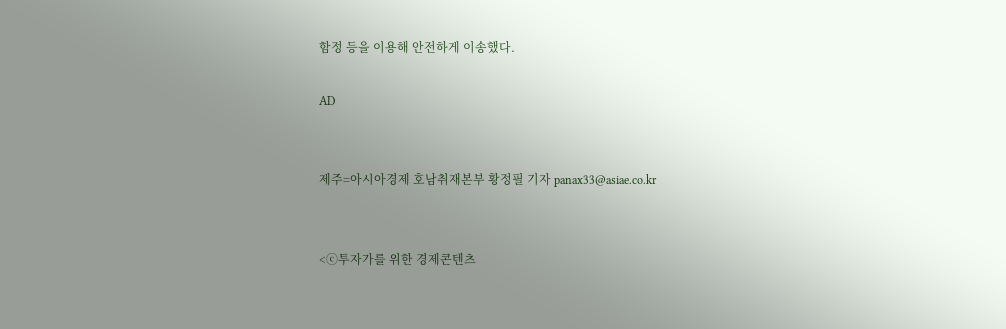함정 등을 이용해 안전하게 이송했다.

AD


제주=아시아경제 호남취재본부 황정필 기자 panax33@asiae.co.kr


<ⓒ투자가를 위한 경제콘텐츠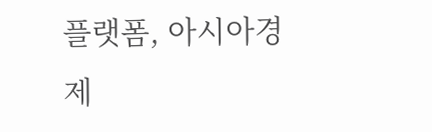플랫폼, 아시아경제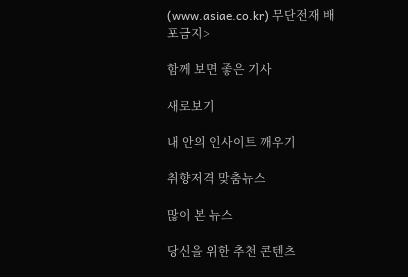(www.asiae.co.kr) 무단전재 배포금지>

함께 보면 좋은 기사

새로보기

내 안의 인사이트 깨우기

취향저격 맞춤뉴스

많이 본 뉴스

당신을 위한 추천 콘텐츠